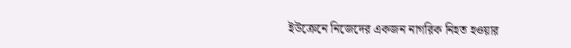ইউক্রেনে নিজেদের একজন নাগরিক নিহত হওয়ার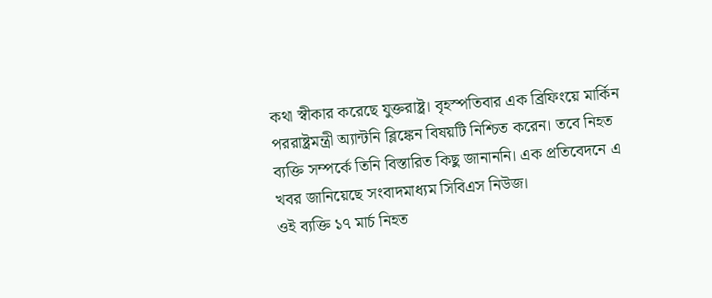কথা স্বীকার করেছে যুক্তরাষ্ট্র। বৃহস্পতিবার এক ব্রিফিংয়ে মার্কিন পররাষ্ট্রমন্ত্রী অ্যান্টনি ব্লিঙ্কেন বিষয়টি নিশ্চিত করেন। তবে নিহত ব্যক্তি সম্পর্কে তিনি বিস্তারিত কিছু জানাননি। এক প্রতিবেদনে এ খবর জানিয়েছে সংবাদমাধ্যম সিবিএস নিউজ।
ওই ব্যক্তি ১৭ মার্চ নিহত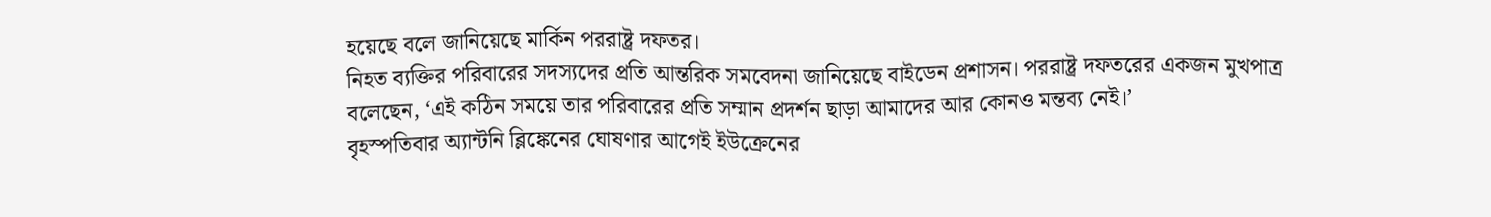হয়েছে বলে জানিয়েছে মার্কিন পররাষ্ট্র দফতর।
নিহত ব্যক্তির পরিবারের সদস্যদের প্রতি আন্তরিক সমবেদনা জানিয়েছে বাইডেন প্রশাসন। পররাষ্ট্র দফতরের একজন মুখপাত্র বলেছেন, ‘এই কঠিন সময়ে তার পরিবারের প্রতি সম্মান প্রদর্শন ছাড়া আমাদের আর কোনও মন্তব্য নেই।’
বৃহস্পতিবার অ্যান্টনি ব্লিঙ্কেনের ঘোষণার আগেই ইউক্রেনের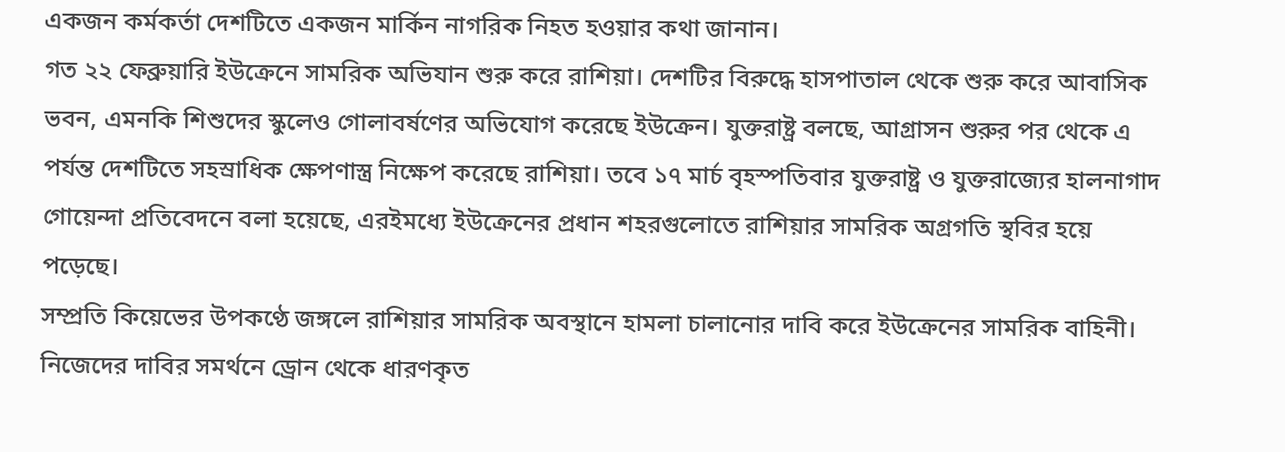একজন কর্মকর্তা দেশটিতে একজন মার্কিন নাগরিক নিহত হওয়ার কথা জানান।
গত ২২ ফেব্রুয়ারি ইউক্রেনে সামরিক অভিযান শুরু করে রাশিয়া। দেশটির বিরুদ্ধে হাসপাতাল থেকে শুরু করে আবাসিক ভবন, এমনকি শিশুদের স্কুলেও গোলাবর্ষণের অভিযোগ করেছে ইউক্রেন। যুক্তরাষ্ট্র বলছে, আগ্রাসন শুরুর পর থেকে এ পর্যন্ত দেশটিতে সহস্রাধিক ক্ষেপণাস্ত্র নিক্ষেপ করেছে রাশিয়া। তবে ১৭ মার্চ বৃহস্পতিবার যুক্তরাষ্ট্র ও যুক্তরাজ্যের হালনাগাদ গোয়েন্দা প্রতিবেদনে বলা হয়েছে, এরইমধ্যে ইউক্রেনের প্রধান শহরগুলোতে রাশিয়ার সামরিক অগ্রগতি স্থবির হয়ে পড়েছে।
সম্প্রতি কিয়েভের উপকণ্ঠে জঙ্গলে রাশিয়ার সামরিক অবস্থানে হামলা চালানোর দাবি করে ইউক্রেনের সামরিক বাহিনী। নিজেদের দাবির সমর্থনে ড্রোন থেকে ধারণকৃত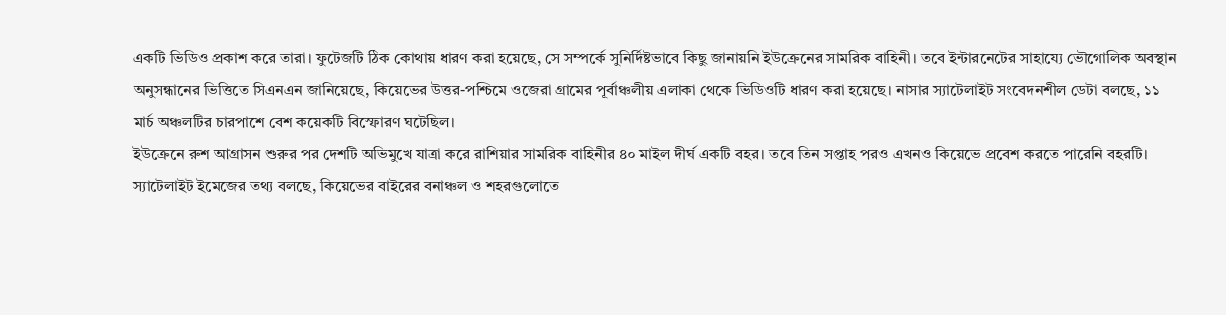একটি ভিডিও প্রকাশ করে তারা। ফুটেজটি ঠিক কোথায় ধারণ করা হয়েছে, সে সম্পর্কে সুনির্দিষ্টভাবে কিছু জানায়নি ইউক্রেনের সামরিক বাহিনী। তবে ইন্টারনেটের সাহায্যে ভৌগোলিক অবস্থান অনুসন্ধানের ভিত্তিতে সিএনএন জানিয়েছে, কিয়েভের উত্তর-পশ্চিমে ওজেরা গ্রামের পূর্বাঞ্চলীয় এলাকা থেকে ভিডিওটি ধারণ করা হয়েছে। নাসার স্যাটেলাইট সংবেদনশীল ডেটা বলছে, ১১ মার্চ অঞ্চলটির চারপাশে বেশ কয়েকটি বিস্ফোরণ ঘটেছিল।
ইউক্রেনে রুশ আগ্রাসন শুরুর পর দেশটি অভিমুখে যাত্রা করে রাশিয়ার সামরিক বাহিনীর ৪০ মাইল দীর্ঘ একটি বহর। তবে তিন সপ্তাহ পরও এখনও কিয়েভে প্রবেশ করতে পারেনি বহরটি। স্যাটেলাইট ইমেজের তথ্য বলছে, কিয়েভের বাইরের বনাঞ্চল ও শহরগুলোতে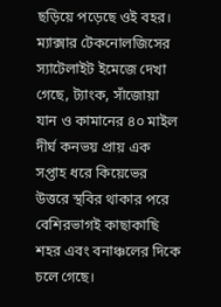ছড়িয়ে পড়েছে ওই বহর। ম্যাক্সার টেকনোলজিসের স্যাটেলাইট ইমেজে দেখা গেছে, ট্যাংক, সাঁজোয়া যান ও কামানের ৪০ মাইল দীর্ঘ কনভয় প্রায় এক সপ্তাহ ধরে কিয়েভের উত্তরে স্থবির থাকার পরে বেশিরভাগই কাছাকাছি শহর এবং বনাঞ্চলের দিকে চলে গেছে।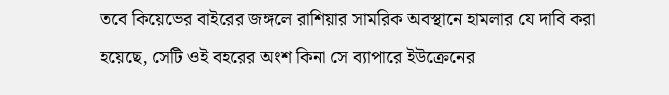তবে কিয়েভের বাইরের জঙ্গলে রাশিয়ার সামরিক অবস্থানে হামলার যে দাবি করা হয়েছে, সেটি ওই বহরের অংশ কিনা সে ব্যাপারে ইউক্রেনের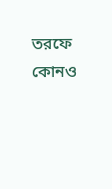তরফে কোনও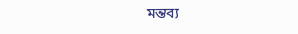মন্তব্য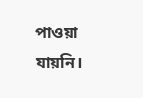পাওয়া যায়নি।